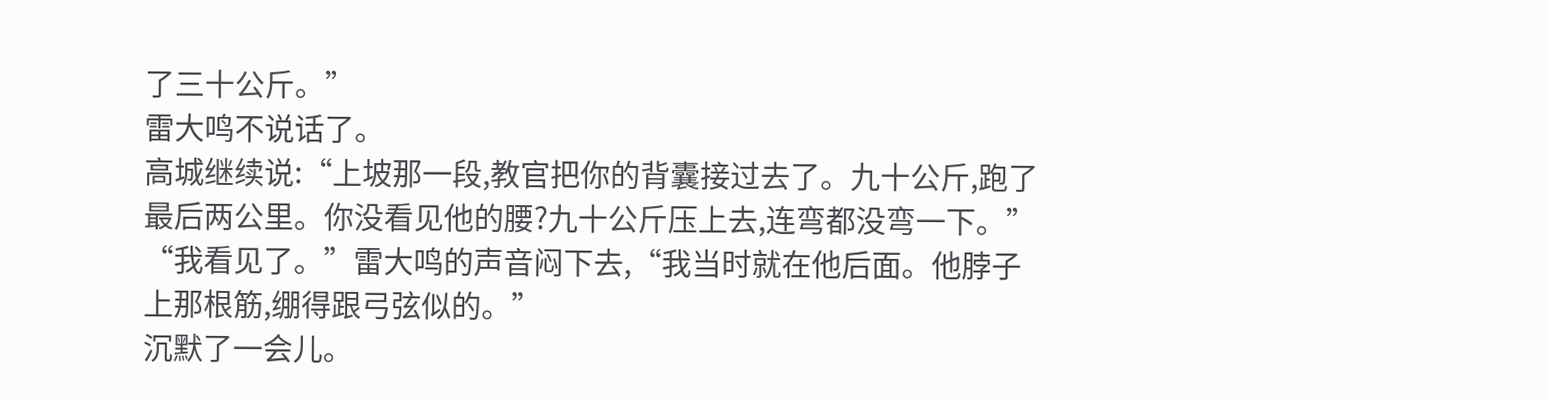了三十公斤。”
雷大鸣不说话了。
高城继续说:“上坡那一段,教官把你的背囊接过去了。九十公斤,跑了最后两公里。你没看见他的腰?九十公斤压上去,连弯都没弯一下。”
“我看见了。”雷大鸣的声音闷下去,“我当时就在他后面。他脖子上那根筋,绷得跟弓弦似的。”
沉默了一会儿。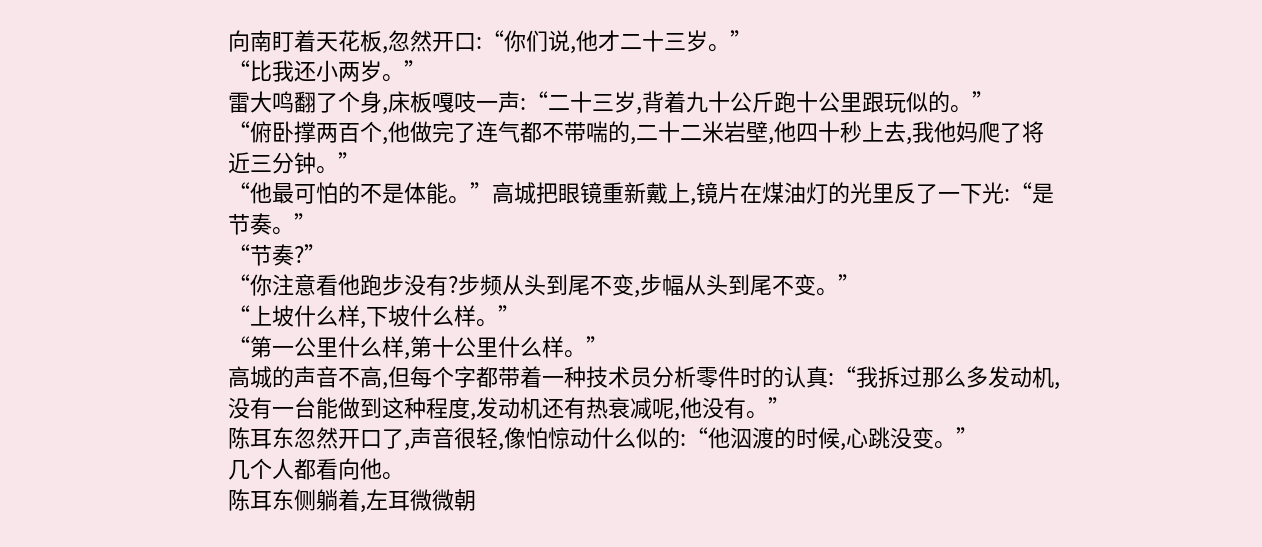向南盯着天花板,忽然开口:“你们说,他才二十三岁。”
“比我还小两岁。”
雷大鸣翻了个身,床板嘎吱一声:“二十三岁,背着九十公斤跑十公里跟玩似的。”
“俯卧撑两百个,他做完了连气都不带喘的,二十二米岩壁,他四十秒上去,我他妈爬了将近三分钟。”
“他最可怕的不是体能。”高城把眼镜重新戴上,镜片在煤油灯的光里反了一下光:“是节奏。”
“节奏?”
“你注意看他跑步没有?步频从头到尾不变,步幅从头到尾不变。”
“上坡什么样,下坡什么样。”
“第一公里什么样,第十公里什么样。”
高城的声音不高,但每个字都带着一种技术员分析零件时的认真:“我拆过那么多发动机,没有一台能做到这种程度,发动机还有热衰减呢,他没有。”
陈耳东忽然开口了,声音很轻,像怕惊动什么似的:“他泅渡的时候,心跳没变。”
几个人都看向他。
陈耳东侧躺着,左耳微微朝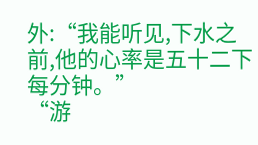外:“我能听见,下水之前,他的心率是五十二下每分钟。”
“游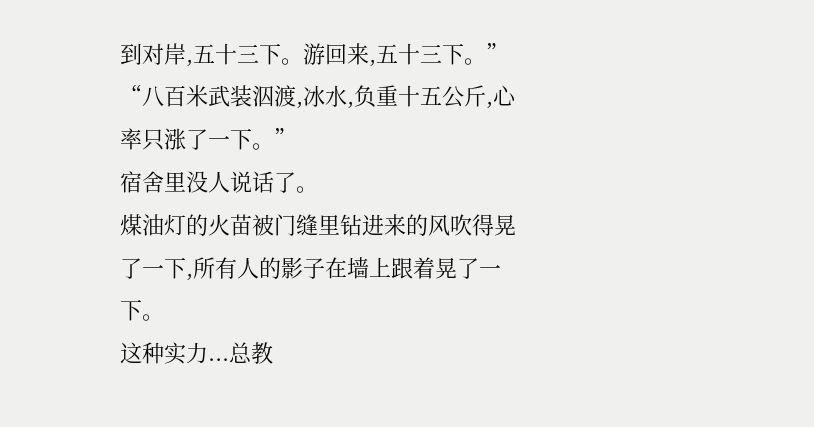到对岸,五十三下。游回来,五十三下。”
“八百米武装泅渡,冰水,负重十五公斤,心率只涨了一下。”
宿舍里没人说话了。
煤油灯的火苗被门缝里钻进来的风吹得晃了一下,所有人的影子在墙上跟着晃了一下。
这种实力...总教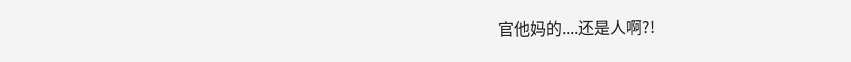官他妈的....还是人啊?!